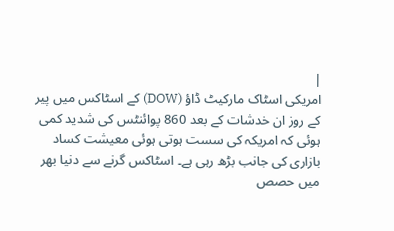|
امریکی اسٹاک مارکیٹ ڈاؤ (DOW) کے اسٹاکس میں پیر کے روز ان خدشات کے بعد 860 پوائنٹس کی شدید کمی ہوئی کہ امریکہ کی سست ہوتی ہوئی معیشت کساد بازاری کی جانب بڑھ رہی ہے۔ اسٹاکس گرنے سے دنیا بھر میں حصص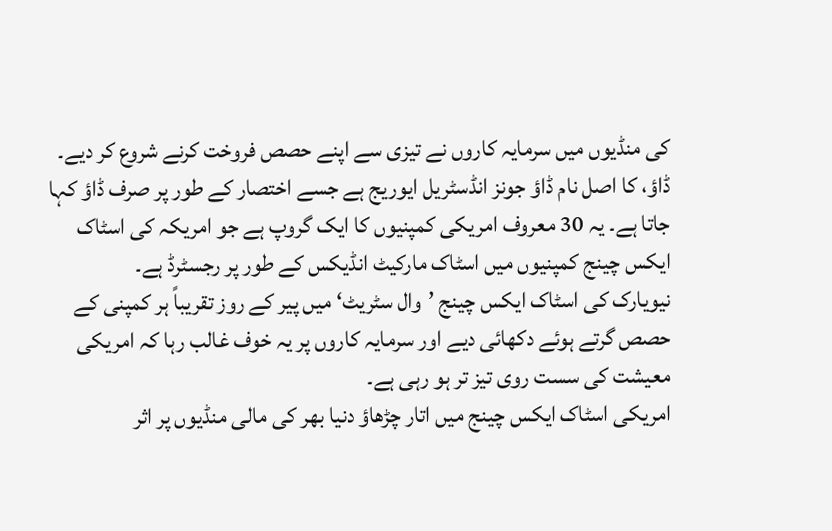کی منڈیوں میں سرمایہ کاروں نے تیزی سے اپنے حصص فروخت کرنے شروع کر دیے۔
ڈاؤ، کا اصل نام ڈاؤ جونز انڈسٹریل ایوریج ہے جسے اختصار کے طور پر صرف ڈاؤ کہا جاتا ہے۔ یہ 30 معروف امریکی کمپنیوں کا ایک گروپ ہے جو امریکہ کی اسٹاک ایکس چینج کمپنیوں میں اسٹاک مارکیٹ انڈیکس کے طور پر رجسٹرڈ ہے۔
نیویارک کی اسٹاک ایکس چینج ’وال سٹریٹ‘ میں پیر کے روز تقریباً ہر کمپنی کے حصص گرتے ہوئے دکھائی دیے اور سرمایہ کاروں پر یہ خوف غالب رہا کہ امریکی معیشت کی سست روی تیز تر ہو رہی ہے۔
امریکی اسٹاک ایکس چینج میں اتار چڑھاؤ دنیا بھر کی مالی منڈیوں پر اثر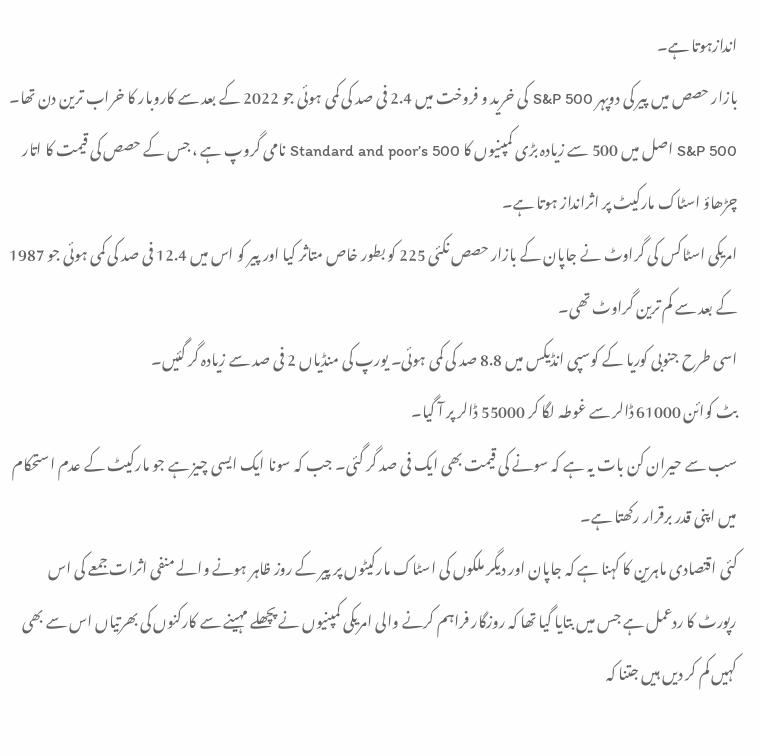اندازہوتا ہے۔
بازار حصص میں پیر کی دوپہر S&P 500 کی خرید و فروخت میں 2.4 فی صد کی کمی ہوئی جو 2022 کے بعد سے کاروبار کا خراب ترین دن تھا۔ S&P 500 اصل میں 500 سے زیادہ بڑی کمپنیوں کا Standard and poor’s 500 نامی گروپ ہے ، جس کے حصص کی قیمت کا اتار چڑھاؤ اسٹاک مارکیٹ پر اثرانداز ہوتا ہے۔
امریکی اسٹاکس کی گراوٹ نے جاپان کے بازار حصص نکئی 225 کو بطور خاص متاثر کیا اور پیر کو اس میں 12.4 فی صد کی کمی ہوئی جو 1987 کے بعد سے کم ترین گراوٹ تھی۔
اسی طرح جنوبی کوریا کے کوسپی انڈیکس میں 8.8 صد کی کمی ہوئی۔ یورپ کی منڈیاں 2 فی صد سے زیادہ گر گئیں۔
بٹ کوائن 61000 ڈالر سے غوطہ لگا کر 55000 ڈالر پر آ گیا۔
سب سے حیران کن بات یہ ہے کہ سونے کی قیمت بھی ایک فی صد گر گئی۔ جب کہ سونا ایک ایسی چیز ہے جو مارکیٹ کے عدم استحکام میں اپنی قدر برقرار رکھتا ہے۔
کئی اقتصادی ماہرین کا کہنا ہے کہ جاپان اور دیگر ملکوں کی اسٹاک مارکیٹوں پر پیر کے روز ظاہر ہونے والے منفی اثرات جمعے کی اس رپورٹ کا ردعمل ہے جس میں بتایا گیا تھا کہ روزگار فراہم کرنے والی امریکی کمپنیوں نے پچھلے مہینے سے کارکنوں کی بھرتیاں اس سے بھی کہیں کم کر دیں ہیں جتنا کہ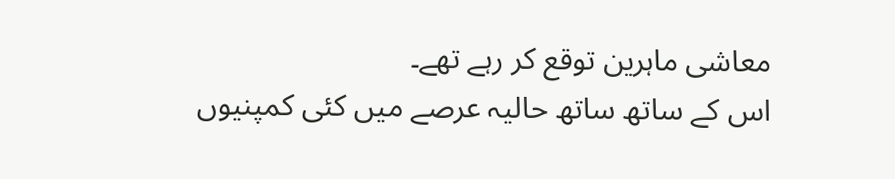معاشی ماہرین توقع کر رہے تھے۔
اس کے ساتھ ساتھ حالیہ عرصے میں کئی کمپنیوں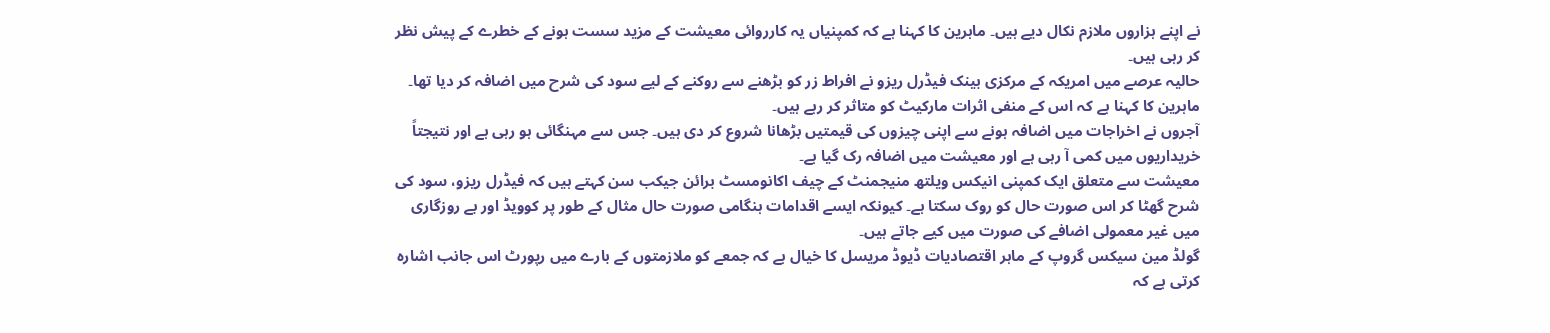نے اپنے ہزاروں ملازم نکال دیے ہیں۔ ماہرین کا کہنا ہے کہ کمپنیاں یہ کارروائی معیشت کے مزید سست ہونے کے خطرے کے پیش نظر کر رہی ہیں۔
حالیہ عرصے میں امریکہ کے مرکزی بینک فیڈرل ریزو نے افراط زر کو بڑھنے سے روکنے کے لیے سود کی شرح میں اضافہ کر دیا تھا۔ ماہرین کا کہنا ہے کہ اس کے منفی اثرات مارکیٹ کو متاثر کر رہے ہیں۔
آجروں نے اخراجات میں اضافہ ہونے سے اپنی چیزوں کی قیمتیں بڑھانا شروع کر دی ہیں۔ جس سے مہنگائی ہو رہی ہے اور نتیجتاً خریداریوں میں کمی آ رہی ہے اور معیشت میں اضافہ رک گیا ہے۔
معیشت سے متعلق ایک کمپنی انیکس ویلتھ منیجمنٹ کے چیف اکانومسٹ برائن جیکب سن کہتے ہیں کہ فیڈرل ریزو، سود کی شرح گھٹا کر اس صورت حال کو روک سکتا ہے۔ کیونکہ ایسے اقدامات ہنگامی صورت حال مثال کے طور پر کوویڈ اور بے روزگاری میں غیر معمولی اضافے کی صورت میں کیے جاتے ہیں۔
گولڈ مین سیکس گروپ کے ماہر اقتصادیات ڈیوڈ مریسل کا خیال ہے کہ جمعے کو ملازمتوں کے بارے میں رپورٹ اس جانب اشارہ کرتی ہے کہ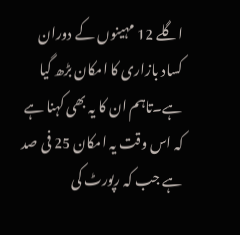اگلے 12 مہینوں کے دوران کساد بازاری کا امکان بڑھ گیا ہے۔تاہم ان کا یہ بھی کہنا ہے کہ اس وقت یہ امکان 25 فی صد ہے جب کہ رپورٹ کی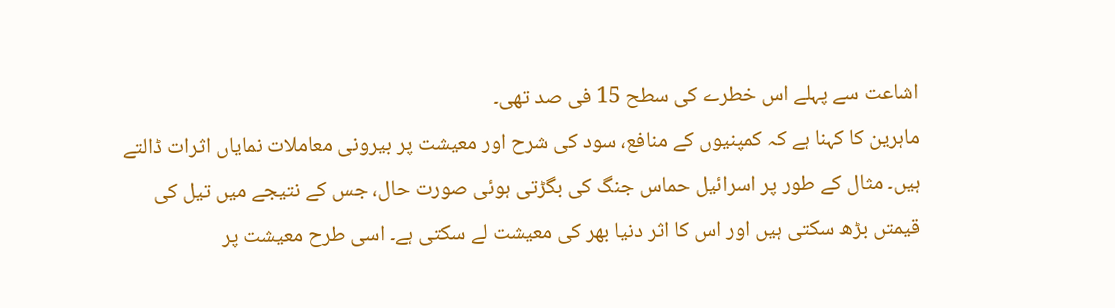اشاعت سے پہلے اس خطرے کی سطح 15 فی صد تھی۔
ماہرین کا کہنا ہے کہ کمپنیوں کے منافع، سود کی شرح اور معیشت پر بیرونی معاملات نمایاں اثرات ڈالتے ہیں۔ مثال کے طور پر اسرائیل حماس جنگ کی بگڑتی ہوئی صورت حال، جس کے نتیجے میں تیل کی قیمتں بڑھ سکتی ہیں اور اس کا اثر دنیا بھر کی معیشت لے سکتی ہے۔ اسی طرح معیشت پر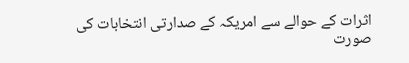اثرات کے حوالے سے امریکہ کے صدارتی انتخابات کی صورت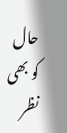حال کو بھی نظر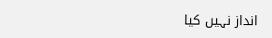انداز نہیں کیا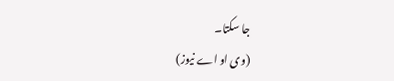جا سکتا۔
(وی او اے نیوز)